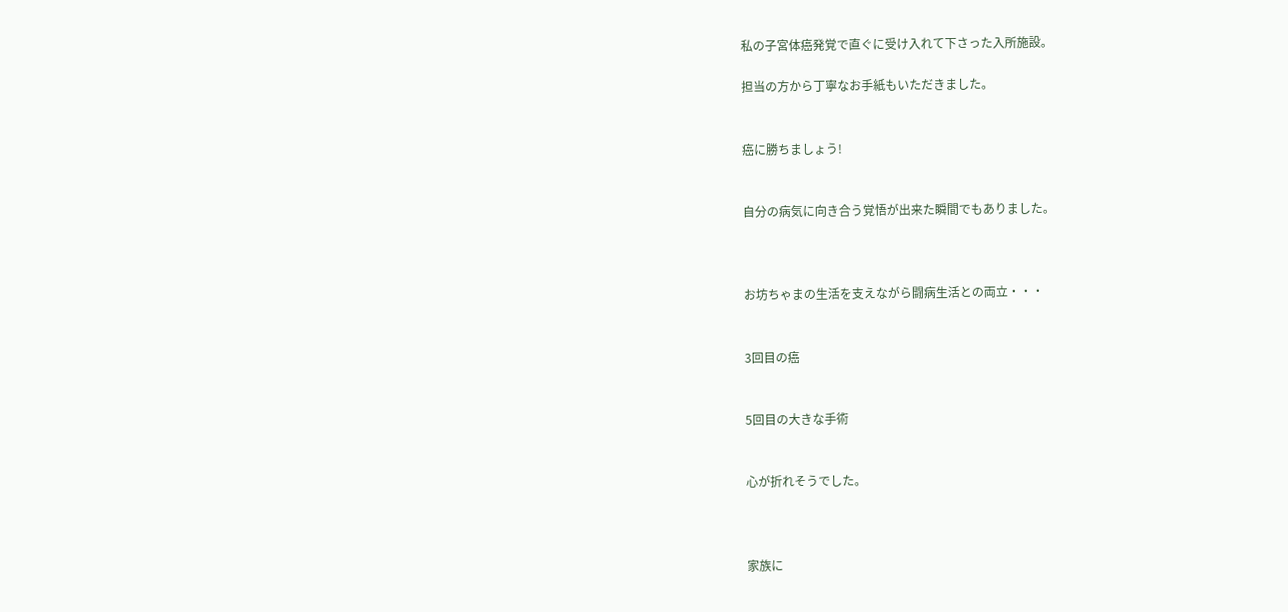私の子宮体癌発覚で直ぐに受け入れて下さった入所施設。

担当の方から丁寧なお手紙もいただきました。


癌に勝ちましょう!


自分の病気に向き合う覚悟が出来た瞬間でもありました。



お坊ちゃまの生活を支えながら闘病生活との両立・・・


3回目の癌


5回目の大きな手術


心が折れそうでした。



家族に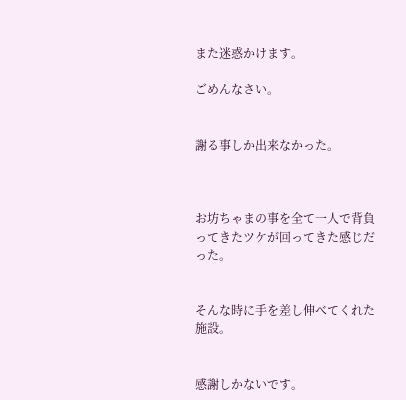また迷惑かけます。

ごめんなさい。


謝る事しか出来なかった。



お坊ちゃまの事を全て一人で背負ってきたツケが回ってきた感じだった。


そんな時に手を差し伸べてくれた施設。


感謝しかないです。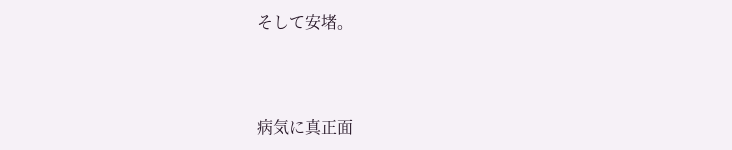そして安堵。



病気に真正面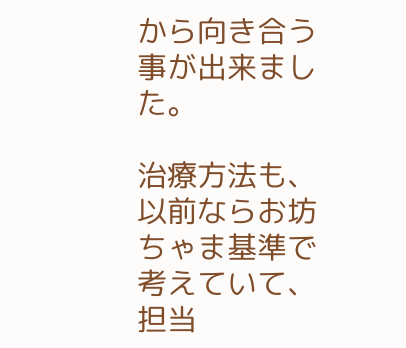から向き合う事が出来ました。

治療方法も、以前ならお坊ちゃま基準で考えていて、担当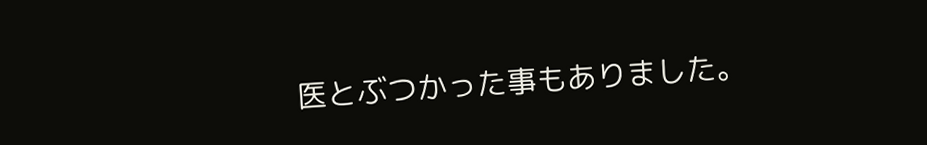医とぶつかった事もありました。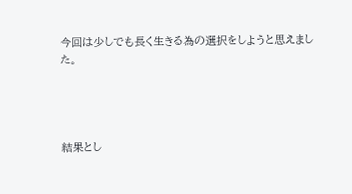今回は少しでも長く生きる為の選択をしようと思えました。




結果とし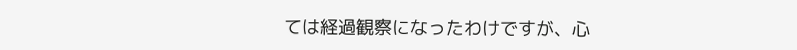ては経過観察になったわけですが、心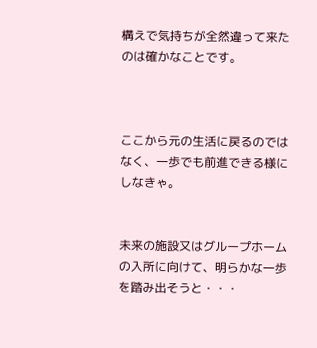構えで気持ちが全然違って来たのは確かなことです。



ここから元の生活に戻るのではなく、一歩でも前進できる様にしなきゃ。


未来の施設又はグループホームの入所に向けて、明らかな一歩を踏み出そうと・・・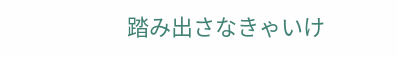踏み出さなきゃいけ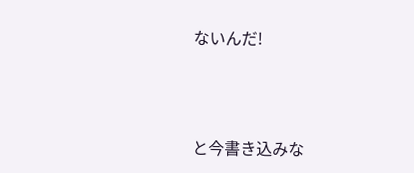ないんだ!



と今書き込みな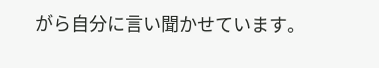がら自分に言い聞かせています。